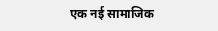एक नई सामाजिक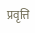प्रवृत्ति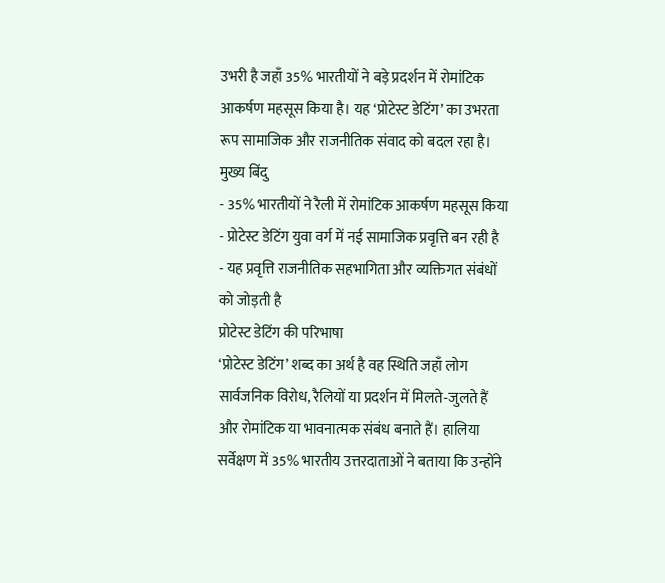उभरी है जहाँ 35% भारतीयों ने बड़े प्रदर्शन में रोमांटिक आकर्षण महसूस किया है। यह ‘प्रोटेस्ट डेटिंग’ का उभरता रूप सामाजिक और राजनीतिक संवाद को बदल रहा है।
मुख्य बिंदु
- 35% भारतीयों ने रैली में रोमांटिक आकर्षण महसूस किया
- प्रोटेस्ट डेटिंग युवा वर्ग में नई सामाजिक प्रवृत्ति बन रही है
- यह प्रवृत्ति राजनीतिक सहभागिता और व्यक्तिगत संबंधों को जोड़ती है
प्रोटेस्ट डेटिंग की परिभाषा
‘प्रोटेस्ट डेटिंग’ शब्द का अर्थ है वह स्थिति जहाँ लोग सार्वजनिक विरोध, रैलियों या प्रदर्शन में मिलते‑जुलते हैं और रोमांटिक या भावनात्मक संबंध बनाते हैं। हालिया सर्वेक्षण में 35% भारतीय उत्तरदाताओं ने बताया कि उन्होंने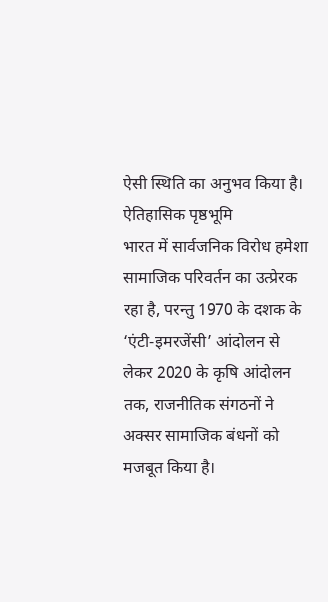ऐसी स्थिति का अनुभव किया है।
ऐतिहासिक पृष्ठभूमि
भारत में सार्वजनिक विरोध हमेशा सामाजिक परिवर्तन का उत्प्रेरक रहा है, परन्तु 1970 के दशक के ‘एंटी‑इमरजेंसी’ आंदोलन से लेकर 2020 के कृषि आंदोलन तक, राजनीतिक संगठनों ने अक्सर सामाजिक बंधनों को मजबूत किया है।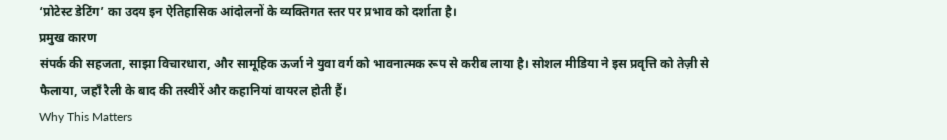‘प्रोटेस्ट डेटिंग’ का उदय इन ऐतिहासिक आंदोलनों के व्यक्तिगत स्तर पर प्रभाव को दर्शाता है।
प्रमुख कारण
संपर्क की सहजता, साझा विचारधारा, और सामूहिक ऊर्जा ने युवा वर्ग को भावनात्मक रूप से करीब लाया है। सोशल मीडिया ने इस प्रवृत्ति को तेज़ी से फैलाया, जहाँ रैली के बाद की तस्वीरें और कहानियां वायरल होती हैं।
Why This Matters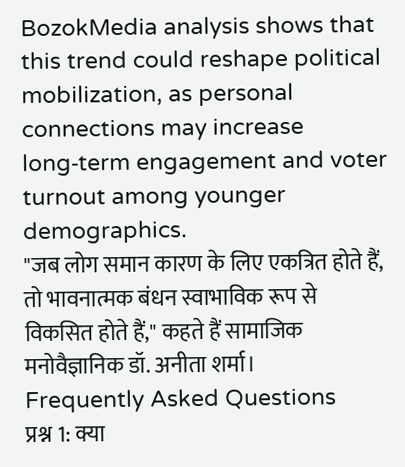BozokMedia analysis shows that this trend could reshape political mobilization, as personal connections may increase long‑term engagement and voter turnout among younger demographics.
"जब लोग समान कारण के लिए एकत्रित होते हैं, तो भावनात्मक बंधन स्वाभाविक रूप से विकसित होते हैं," कहते हैं सामाजिक मनोवैज्ञानिक डॉ. अनीता शर्मा।
Frequently Asked Questions
प्रश्न 1: क्या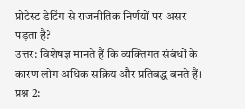प्रोटेस्ट डेटिंग से राजनीतिक निर्णयों पर असर पड़ता है?
उत्तर: विशेषज्ञ मानते हैं कि व्यक्तिगत संबंधों के कारण लोग अधिक सक्रिय और प्रतिबद्ध बनते हैं।
प्रश्न 2: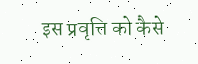इस प्रवृत्ति को कैसे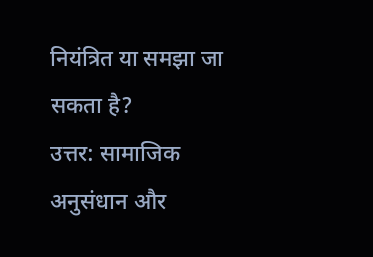नियंत्रित या समझा जा सकता है?
उत्तर: सामाजिक अनुसंधान और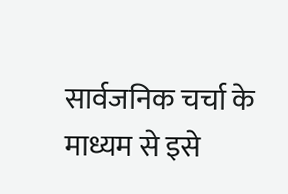सार्वजनिक चर्चा के माध्यम से इसे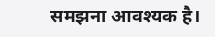समझना आवश्यक है।